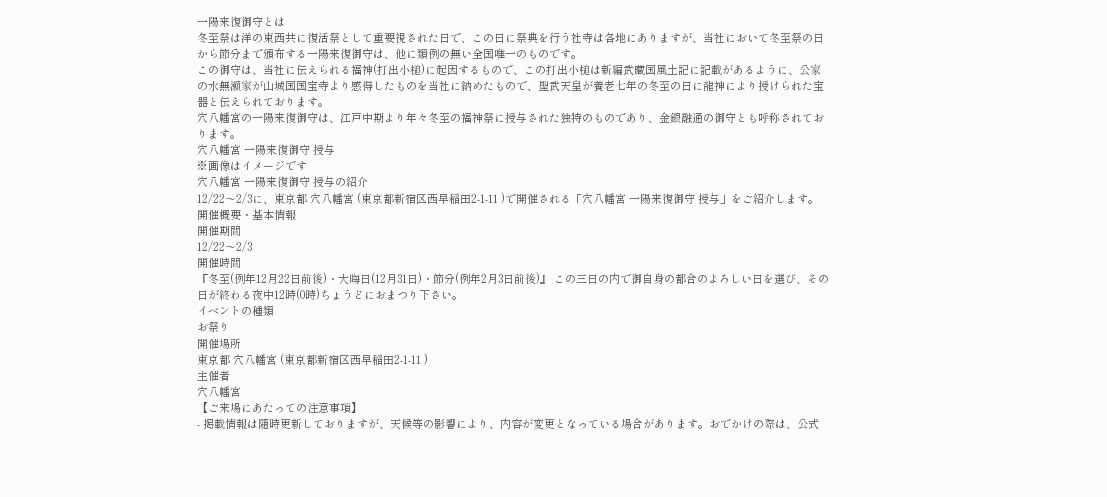一陽来復御守とは
冬至祭は洋の東西共に復活祭として重要視された日で、この日に祭典を行う社寺は各地にありますが、当社において冬至祭の日から節分まで頒布する一陽来復御守は、他に類例の無い全国唯一のものです。
この御守は、当社に伝えられる福神(打出小槌)に起因するもので、この打出小槌は新編武藏国風土記に記載があるように、公家の水無瀬家が山城国国宝寺より感得したものを当社に納めたもので、聖武天皇が養老七年の冬至の日に龍神により授けられた宝器と伝えられております。
穴八幡宮の一陽来復御守は、江戸中期より年々冬至の福神祭に授与された独特のものであり、金銀融通の御守とも呼称されております。
穴八幡宮 一陽来復御守 授与
※画像はイメージです
穴八幡宮 一陽来復御守 授与の紹介
12/22〜2/3に、東京都 穴八幡宮 (東京都新宿区西早稲田2-1-11 )で開催される「穴八幡宮 一陽来復御守 授与」をご紹介します。
開催概要・基本情報
開催期間
12/22〜2/3
開催時間
『冬至(例年12月22日前後)・大晦日(12月31日)・節分(例年2月3日前後)』 この三日の内で御自身の都合のよろしい日を選び、その日が終わる夜中12時(0時)ちょうどにおまつり下さい。
イベントの種類
お祭り
開催場所
東京都 穴八幡宮 (東京都新宿区西早稲田2-1-11 )
主催者
穴八幡宮
【ご来場にあたっての注意事項】
- 掲載情報は隨時更新しておりますが、天候等の影響により、内容が変更となっている場合があります。おでかけの際は、公式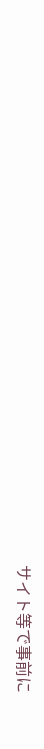サイト等で事前に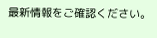最新情報をご確認ください。